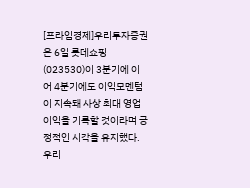[프라임경제]우리투자증권은 6일 롯데쇼핑(023530)이 3분기에 이어 4분기에도 이익모멘텀이 지속돼 사상 최대 영업이익을 기록할 것이라며 긍정적인 시각을 유지했다.
우리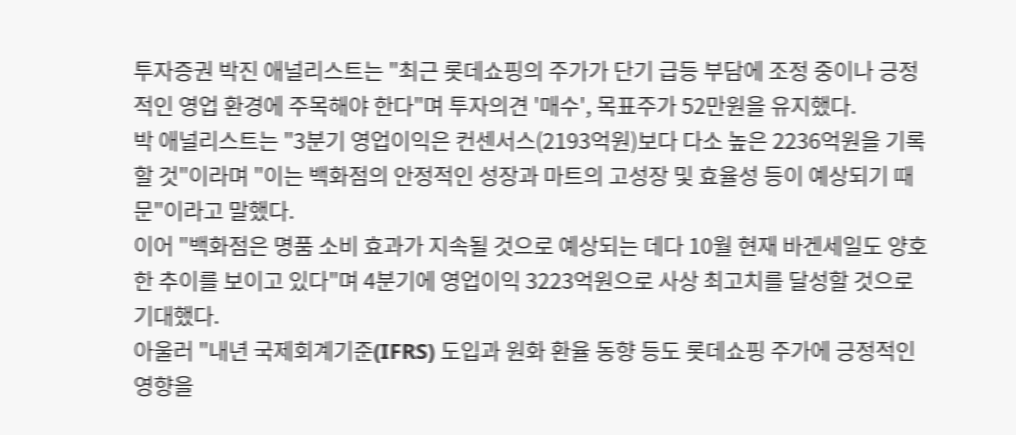투자증권 박진 애널리스트는 "최근 롯데쇼핑의 주가가 단기 급등 부담에 조정 중이나 긍정적인 영업 환경에 주목해야 한다"며 투자의견 '매수', 목표주가 52만원을 유지했다.
박 애널리스트는 "3분기 영업이익은 컨센서스(2193억원)보다 다소 높은 2236억원을 기록할 것"이라며 "이는 백화점의 안정적인 성장과 마트의 고성장 및 효율성 등이 예상되기 때문"이라고 말했다.
이어 "백화점은 명품 소비 효과가 지속될 것으로 예상되는 데다 10월 현재 바겐세일도 양호한 추이를 보이고 있다"며 4분기에 영업이익 3223억원으로 사상 최고치를 달성할 것으로 기대했다.
아울러 "내년 국제회계기준(IFRS) 도입과 원화 환율 동향 등도 롯데쇼핑 주가에 긍정적인 영향을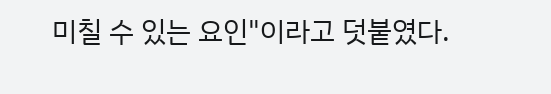미칠 수 있는 요인"이라고 덧붙였다.